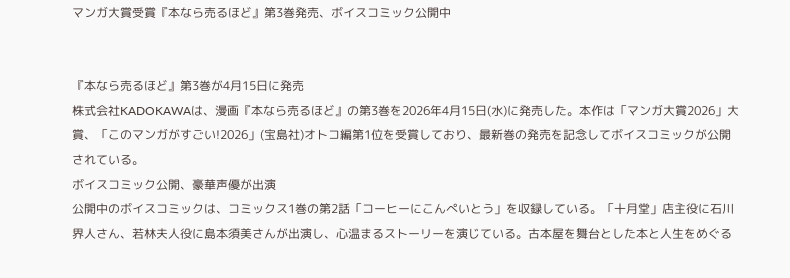マンガ大賞受賞『本なら売るほど』第3巻発売、ボイスコミック公開中


『本なら売るほど』第3巻が4月15日に発売
株式会社KADOKAWAは、漫画『本なら売るほど』の第3巻を2026年4月15日(水)に発売した。本作は「マンガ大賞2026」大賞、「このマンガがすごい!2026」(宝島社)オトコ編第1位を受賞しており、最新巻の発売を記念してボイスコミックが公開されている。
ボイスコミック公開、豪華声優が出演
公開中のボイスコミックは、コミックス1巻の第2話「コーヒーにこんぺいとう」を収録している。「十月堂」店主役に石川界人さん、若林夫人役に島本須美さんが出演し、心温まるストーリーを演じている。古本屋を舞台とした本と人生をめぐる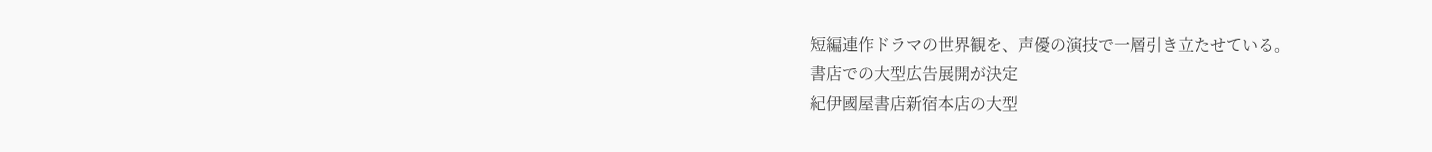短編連作ドラマの世界観を、声優の演技で一層引き立たせている。
書店での大型広告展開が決定
紀伊國屋書店新宿本店の大型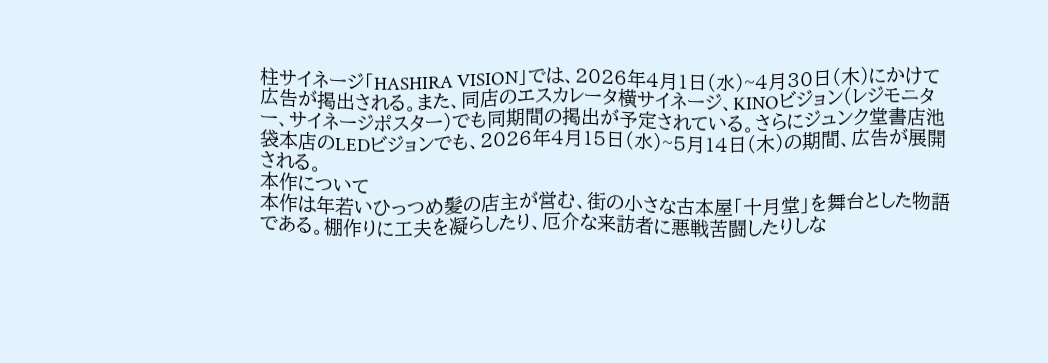柱サイネージ「HASHIRA VISION」では、2026年4月1日(水)~4月30日(木)にかけて広告が掲出される。また、同店のエスカレータ横サイネージ、KINOビジョン(レジモニター、サイネージポスター)でも同期間の掲出が予定されている。さらにジュンク堂書店池袋本店のLEDビジョンでも、2026年4月15日(水)~5月14日(木)の期間、広告が展開される。
本作について
本作は年若いひっつめ髪の店主が営む、街の小さな古本屋「十月堂」を舞台とした物語である。棚作りに工夫を凝らしたり、厄介な来訪者に悪戦苦闘したりしな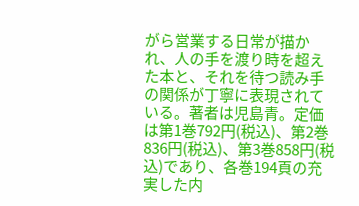がら営業する日常が描かれ、人の手を渡り時を超えた本と、それを待つ読み手の関係が丁寧に表現されている。著者は児島青。定価は第1巻792円(税込)、第2巻836円(税込)、第3巻858円(税込)であり、各巻194頁の充実した内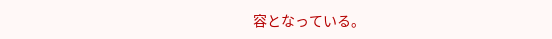容となっている。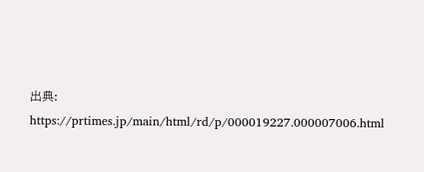出典: https://prtimes.jp/main/html/rd/p/000019227.000007006.html